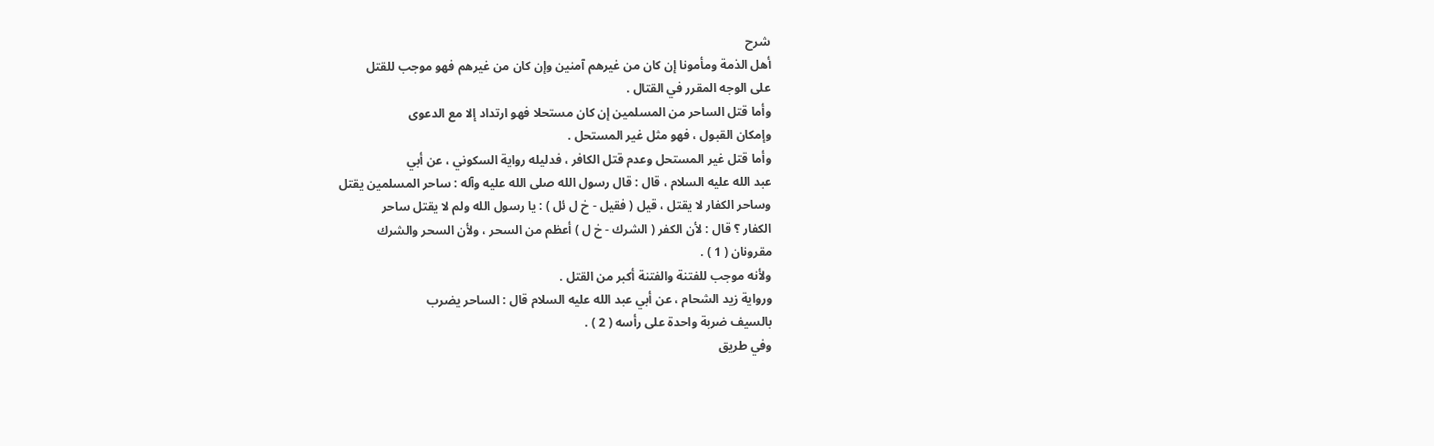شرح
أهل الذمة ومأمونا إن كان من غيرهم آمنين وإن كان من غيرهم فهو موجب للقتل
على الوجه المقرر في القتال .
وأما قتل الساحر من المسلمين إن كان مستحلا فهو ارتداد إلا مع الدعوى
وإمكان القبول ، فهو مثل غير المستحل .
وأما قتل غير المستحل وعدم قتل الكافر ، فدليله رواية السكوني ، عن أبي
عبد الله عليه السلام ، قال : قال رسول الله صلى الله عليه وآله : ساحر المسلمين يقتل
وساحر الكفار لا يقتل ، قيل ( فقيل - خ ل ئل ) : يا رسول الله ولم لا يقتل ساحر
الكفار ؟ قال : لأن الكفر ( الشرك - خ ل ) أعظم من السحر ، ولأن السحر والشرك
مقرونان ( 1 ) .
ولأنه موجب للفتنة والفتنة أكبر من القتل .
ورواية زيد الشحام ، عن أبي عبد الله عليه السلام قال : الساحر يضرب
بالسيف ضربة واحدة على رأسه ( 2 ) .
وفي طريق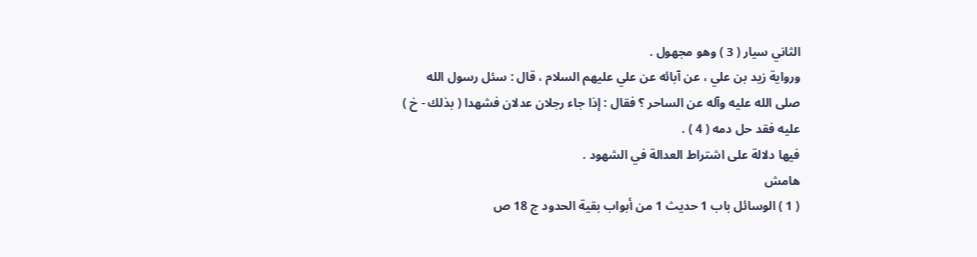الثاني سيار ( 3 ) وهو مجهول .
ورواية زيد بن علي ، عن آبائه عن علي عليهم السلام ، قال : سئل رسول الله
صلى الله عليه وآله عن الساحر ؟ فقال : إذا جاء رجلان عدلان فشهدا ( بذلك - خ )
عليه فقد حل دمه ( 4 ) .
فيها دلالة على اشتراط العدالة في الشهود .
هامش
( 1 ) الوسائل باب 1 حديث 1 من أبواب بقية الحدود ج 18 ص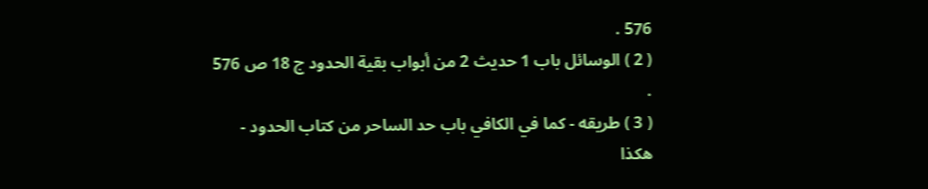576 .
( 2 ) الوسائل باب 1 حديث 2 من أبواب بقية الحدود ج 18 ص 576 .
( 3 ) طريقه - كما في الكافي باب حد الساحر من كتاب الحدود - هكذا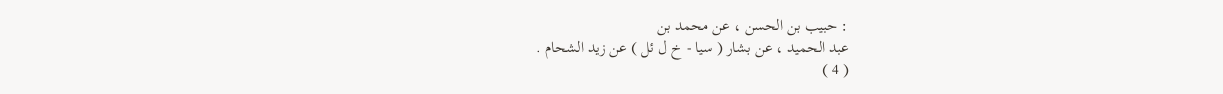: حبيب بن الحسن ، عن محمد بن
عبد الحميد ، عن بشار ( سيا - خ ل ئل ) عن زيد الشحام .
( 4 )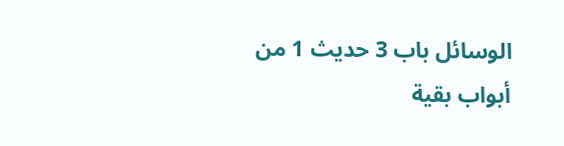الوسائل باب 3 حديث 1 من أبواب بقية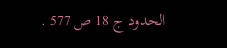الحدود ج 18 ص 577 .